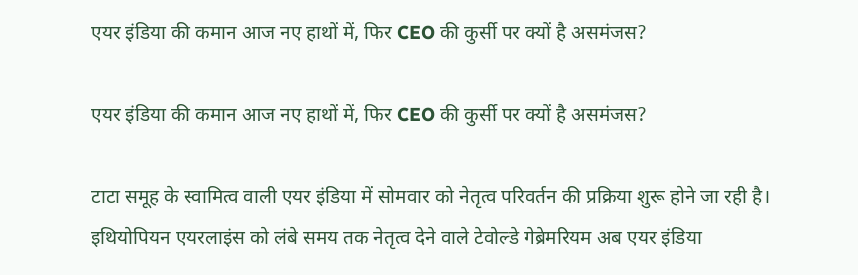एयर इंडिया की कमान आज नए हाथों में, फिर CEO की कुर्सी पर क्यों है असमंजस?

एयर इंडिया की कमान आज नए हाथों में, फिर CEO की कुर्सी पर क्यों है असमंजस?

टाटा समूह के स्वामित्व वाली एयर इंडिया में सोमवार को नेतृत्व परिवर्तन की प्रक्रिया शुरू होने जा रही है। इथियोपियन एयरलाइंस को लंबे समय तक नेतृत्व देने वाले टेवोल्डे गेब्रेमरियम अब एयर इंडिया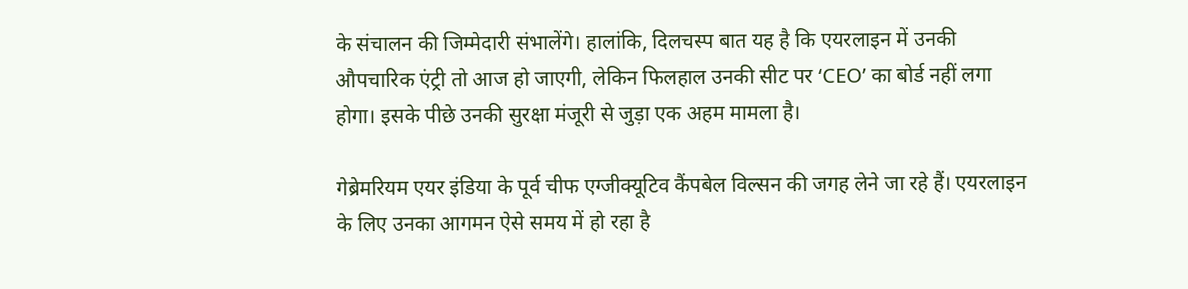के संचालन की जिम्मेदारी संभालेंगे। हालांकि, दिलचस्प बात यह है कि एयरलाइन में उनकी औपचारिक एंट्री तो आज हो जाएगी, लेकिन फिलहाल उनकी सीट पर ‘CEO’ का बोर्ड नहीं लगा होगा। इसके पीछे उनकी सुरक्षा मंजूरी से जुड़ा एक अहम मामला है।

गेब्रेमरियम एयर इंडिया के पूर्व चीफ एग्जीक्यूटिव कैंपबेल विल्सन की जगह लेने जा रहे हैं। एयरलाइन के लिए उनका आगमन ऐसे समय में हो रहा है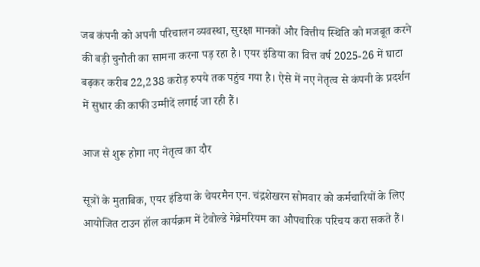जब कंपनी को अपनी परिचालन व्यवस्था, सुरक्षा मानकों और वित्तीय स्थिति को मजबूत करने की बड़ी चुनौती का सामना करना पड़ रहा है। एयर इंडिया का वित्त वर्ष 2025-26 में घाटा बढ़कर करीब 22,238 करोड़ रुपये तक पहुंच गया है। ऐसे में नए नेतृत्व से कंपनी के प्रदर्शन में सुधार की काफी उम्मीदें लगाई जा रही हैं।

आज से शुरू होगा नए नेतृत्व का दौर

सूत्रों के मुताबिक, एयर इंडिया के चेयरमैन एन. चंद्रशेखरन सोमवार को कर्मचारियों के लिए आयोजित टाउन हॉल कार्यक्रम में टेवोल्डे गेब्रेमरियम का औपचारिक परिचय करा सकते हैं।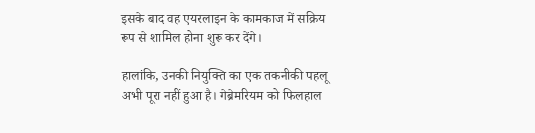इसके बाद वह एयरलाइन के कामकाज में सक्रिय रूप से शामिल होना शुरू कर देंगे।

हालांकि, उनकी नियुक्ति का एक तकनीकी पहलू अभी पूरा नहीं हुआ है। गेब्रेमरियम को फिलहाल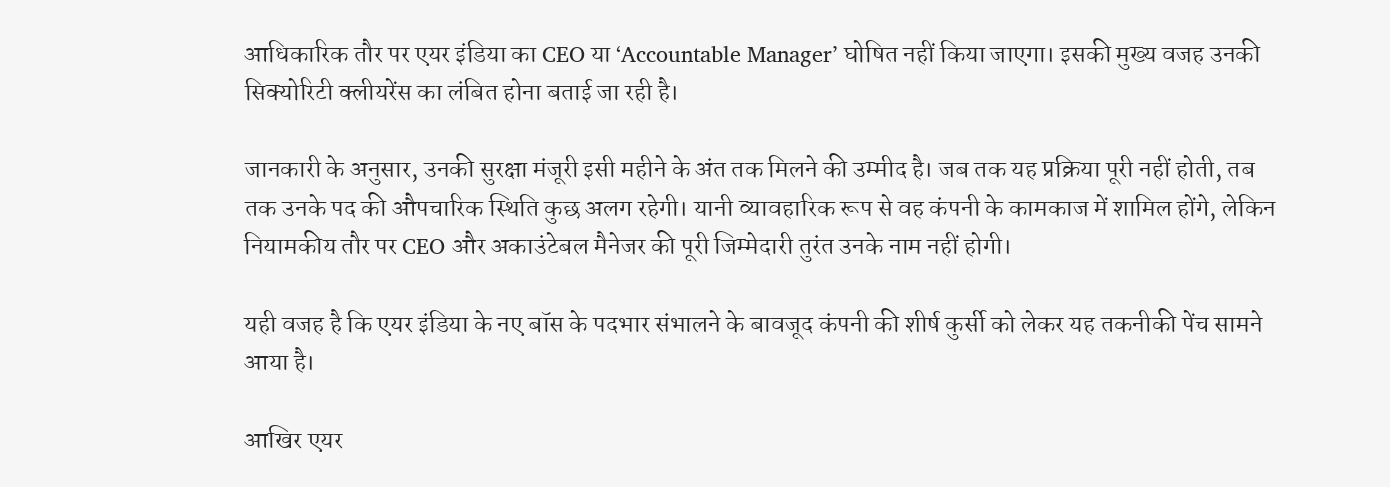आधिकारिक तौर पर एयर इंडिया का CEO या ‘Accountable Manager’ घोषित नहीं किया जाएगा। इसकी मुख्य वजह उनकी सिक्योरिटी क्लीयरेंस का लंबित होना बताई जा रही है।

जानकारी के अनुसार, उनकी सुरक्षा मंजूरी इसी महीने के अंत तक मिलने की उम्मीद है। जब तक यह प्रक्रिया पूरी नहीं होती, तब तक उनके पद की औपचारिक स्थिति कुछ अलग रहेगी। यानी व्यावहारिक रूप से वह कंपनी के कामकाज में शामिल होंगे, लेकिन नियामकीय तौर पर CEO और अकाउंटेबल मैनेजर की पूरी जिम्मेदारी तुरंत उनके नाम नहीं होगी।

यही वजह है कि एयर इंडिया के नए बॉस के पदभार संभालने के बावजूद कंपनी की शीर्ष कुर्सी को लेकर यह तकनीकी पेंच सामने आया है।

आखिर एयर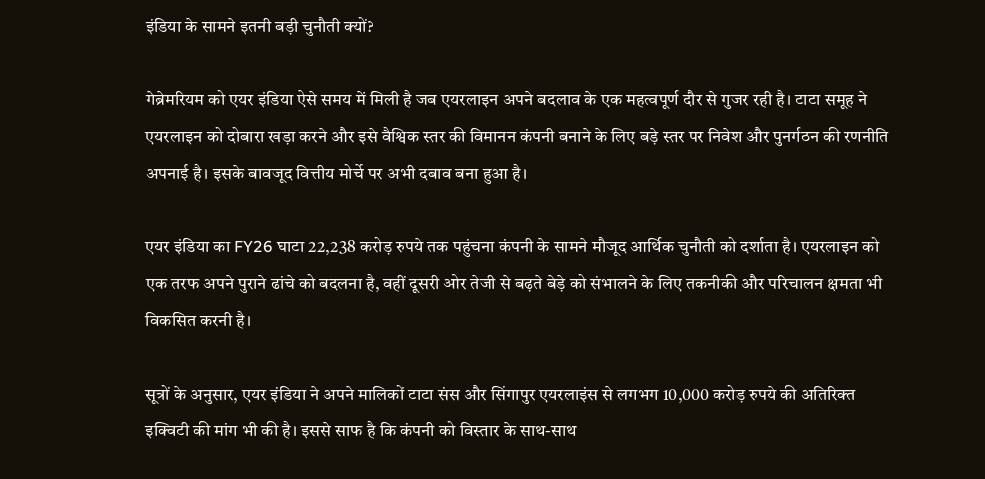इंडिया के सामने इतनी बड़ी चुनौती क्यों?

गेब्रेमरियम को एयर इंडिया ऐसे समय में मिली है जब एयरलाइन अपने बदलाव के एक महत्वपूर्ण दौर से गुजर रही है। टाटा समूह ने एयरलाइन को दोबारा खड़ा करने और इसे वैश्विक स्तर की विमानन कंपनी बनाने के लिए बड़े स्तर पर निवेश और पुनर्गठन की रणनीति अपनाई है। इसके बावजूद वित्तीय मोर्चे पर अभी दबाव बना हुआ है।

एयर इंडिया का FY26 घाटा 22,238 करोड़ रुपये तक पहुंचना कंपनी के सामने मौजूद आर्थिक चुनौती को दर्शाता है। एयरलाइन को एक तरफ अपने पुराने ढांचे को बदलना है, वहीं दूसरी ओर तेजी से बढ़ते बेड़े को संभालने के लिए तकनीकी और परिचालन क्षमता भी विकसित करनी है।

सूत्रों के अनुसार, एयर इंडिया ने अपने मालिकों टाटा संस और सिंगापुर एयरलाइंस से लगभग 10,000 करोड़ रुपये की अतिरिक्त इक्विटी की मांग भी की है। इससे साफ है कि कंपनी को विस्तार के साथ-साथ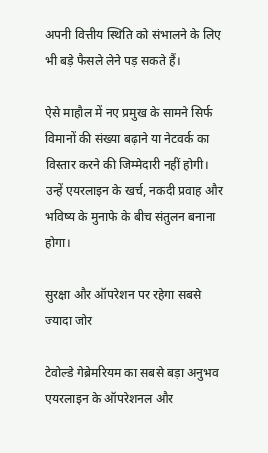अपनी वित्तीय स्थिति को संभालने के लिए भी बड़े फैसले लेने पड़ सकते हैं।

ऐसे माहौल में नए प्रमुख के सामने सिर्फ विमानों की संख्या बढ़ाने या नेटवर्क का विस्तार करने की जिम्मेदारी नहीं होगी। उन्हें एयरलाइन के खर्च, नकदी प्रवाह और भविष्य के मुनाफे के बीच संतुलन बनाना होगा।

सुरक्षा और ऑपरेशन पर रहेगा सबसे ज्यादा जोर

टेवोल्डे गेब्रेमरियम का सबसे बड़ा अनुभव एयरलाइन के ऑपरेशनल और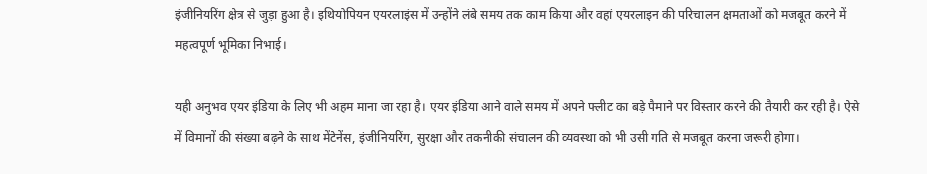इंजीनियरिंग क्षेत्र से जुड़ा हुआ है। इथियोपियन एयरलाइंस में उन्होंने लंबे समय तक काम किया और वहां एयरलाइन की परिचालन क्षमताओं को मजबूत करने में महत्वपूर्ण भूमिका निभाई।

यही अनुभव एयर इंडिया के लिए भी अहम माना जा रहा है। एयर इंडिया आने वाले समय में अपने फ्लीट का बड़े पैमाने पर विस्तार करने की तैयारी कर रही है। ऐसे में विमानों की संख्या बढ़ने के साथ मेंटेनेंस, इंजीनियरिंग, सुरक्षा और तकनीकी संचालन की व्यवस्था को भी उसी गति से मजबूत करना जरूरी होगा।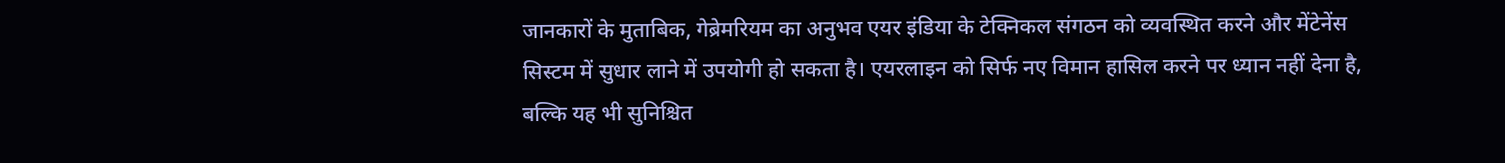जानकारों के मुताबिक, गेब्रेमरियम का अनुभव एयर इंडिया के टेक्निकल संगठन को व्यवस्थित करने और मेंटेनेंस सिस्टम में सुधार लाने में उपयोगी हो सकता है। एयरलाइन को सिर्फ नए विमान हासिल करने पर ध्यान नहीं देना है, बल्कि यह भी सुनिश्चित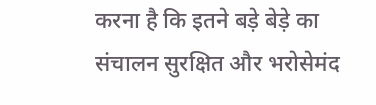करना है कि इतने बड़े बेड़े का संचालन सुरक्षित और भरोसेमंद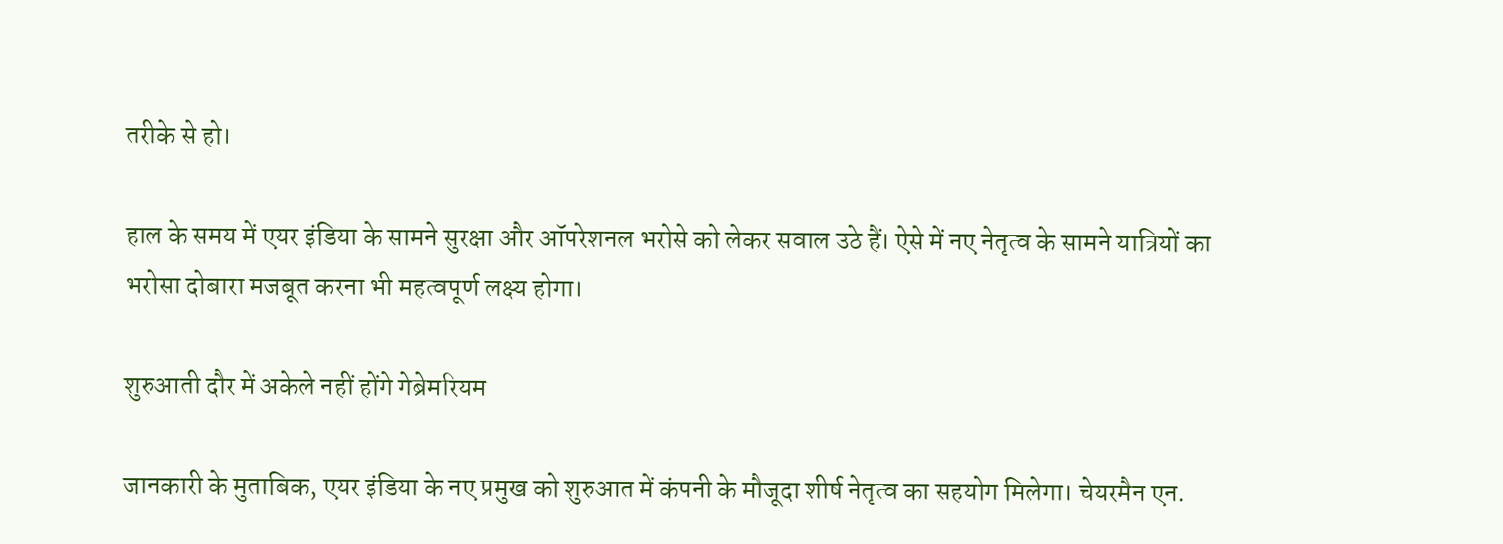तरीके से हो।

हाल के समय में एयर इंडिया के सामने सुरक्षा और ऑपरेशनल भरोसे को लेकर सवाल उठे हैं। ऐसे में नए नेतृत्व के सामने यात्रियों का भरोसा दोबारा मजबूत करना भी महत्वपूर्ण लक्ष्य होगा।

शुरुआती दौर में अकेले नहीं होंगे गेब्रेमरियम

जानकारी के मुताबिक, एयर इंडिया के नए प्रमुख को शुरुआत में कंपनी के मौजूदा शीर्ष नेतृत्व का सहयोग मिलेगा। चेयरमैन एन.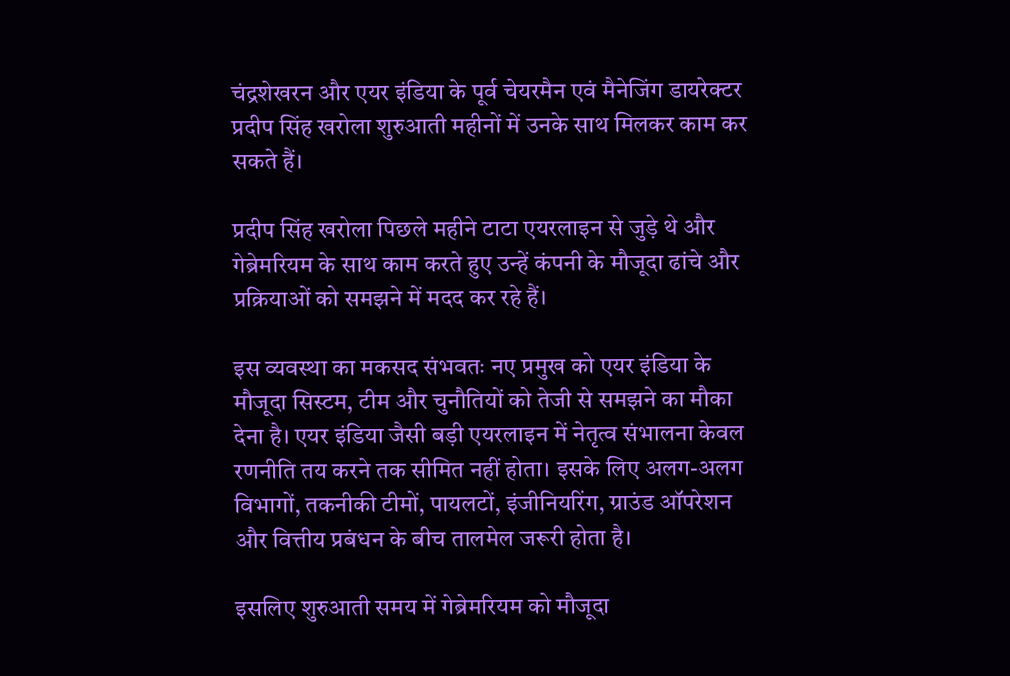चंद्रशेखरन और एयर इंडिया के पूर्व चेयरमैन एवं मैनेजिंग डायरेक्टर प्रदीप सिंह खरोला शुरुआती महीनों में उनके साथ मिलकर काम कर सकते हैं।

प्रदीप सिंह खरोला पिछले महीने टाटा एयरलाइन से जुड़े थे और गेब्रेमरियम के साथ काम करते हुए उन्हें कंपनी के मौजूदा ढांचे और प्रक्रियाओं को समझने में मदद कर रहे हैं।

इस व्यवस्था का मकसद संभवतः नए प्रमुख को एयर इंडिया के मौजूदा सिस्टम, टीम और चुनौतियों को तेजी से समझने का मौका देना है। एयर इंडिया जैसी बड़ी एयरलाइन में नेतृत्व संभालना केवल रणनीति तय करने तक सीमित नहीं होता। इसके लिए अलग-अलग विभागों, तकनीकी टीमों, पायलटों, इंजीनियरिंग, ग्राउंड ऑपरेशन और वित्तीय प्रबंधन के बीच तालमेल जरूरी होता है।

इसलिए शुरुआती समय में गेब्रेमरियम को मौजूदा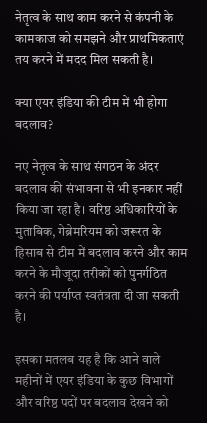नेतृत्व के साथ काम करने से कंपनी के कामकाज को समझने और प्राथमिकताएं तय करने में मदद मिल सकती है।

क्या एयर इंडिया की टीम में भी होगा बदलाव?

नए नेतृत्व के साथ संगठन के अंदर बदलाव की संभावना से भी इनकार नहीं किया जा रहा है। वरिष्ठ अधिकारियों के मुताबिक, गेब्रेमरियम को जरूरत के हिसाब से टीम में बदलाव करने और काम करने के मौजूदा तरीकों को पुनर्गठित करने की पर्याप्त स्वतंत्रता दी जा सकती है।

इसका मतलब यह है कि आने वाले महीनों में एयर इंडिया के कुछ विभागों और वरिष्ठ पदों पर बदलाव देखने को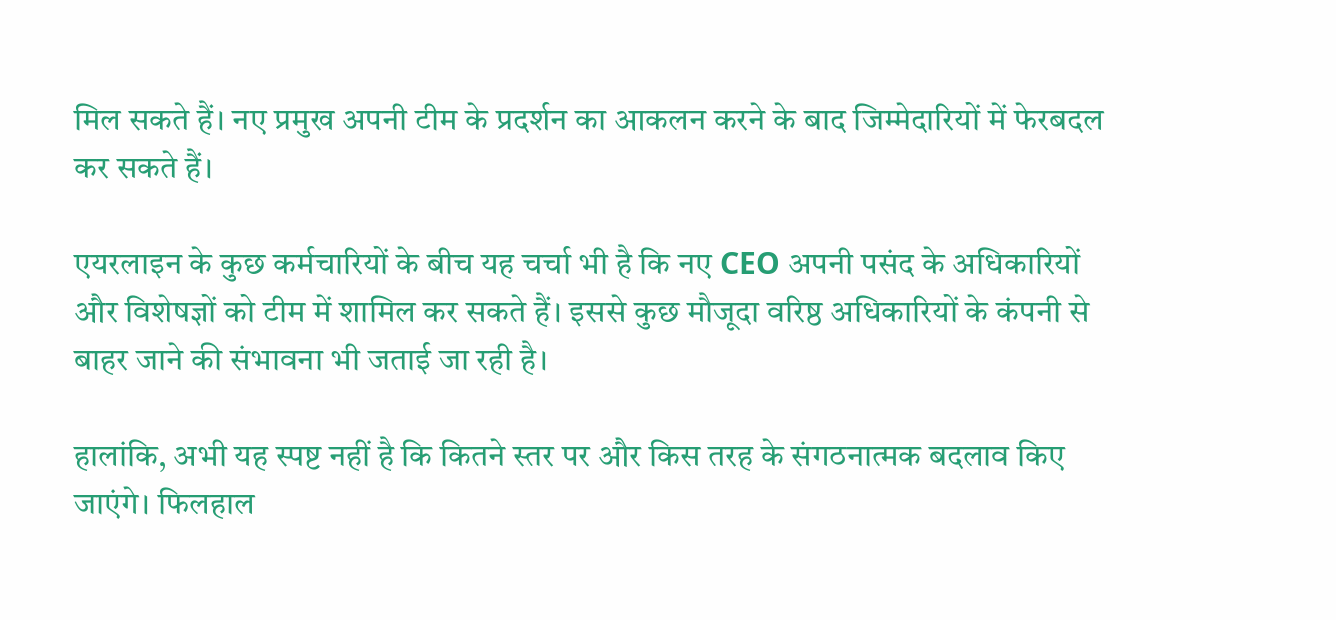मिल सकते हैं। नए प्रमुख अपनी टीम के प्रदर्शन का आकलन करने के बाद जिम्मेदारियों में फेरबदल कर सकते हैं।

एयरलाइन के कुछ कर्मचारियों के बीच यह चर्चा भी है कि नए CEO अपनी पसंद के अधिकारियों और विशेषज्ञों को टीम में शामिल कर सकते हैं। इससे कुछ मौजूदा वरिष्ठ अधिकारियों के कंपनी से बाहर जाने की संभावना भी जताई जा रही है।

हालांकि, अभी यह स्पष्ट नहीं है कि कितने स्तर पर और किस तरह के संगठनात्मक बदलाव किए जाएंगे। फिलहाल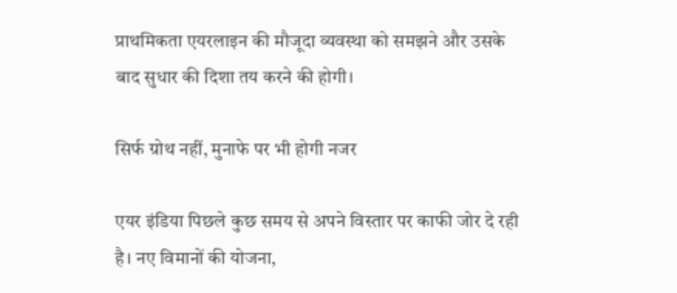प्राथमिकता एयरलाइन की मौजूदा व्यवस्था को समझने और उसके बाद सुधार की दिशा तय करने की होगी।

सिर्फ ग्रोथ नहीं, मुनाफे पर भी होगी नजर

एयर इंडिया पिछले कुछ समय से अपने विस्तार पर काफी जोर दे रही है। नए विमानों की योजना,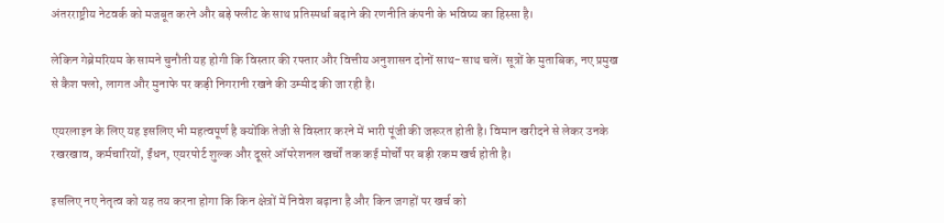अंतरराष्ट्रीय नेटवर्क को मजबूत करने और बड़े फ्लीट के साथ प्रतिस्पर्धा बढ़ाने की रणनीति कंपनी के भविष्य का हिस्सा है।

लेकिन गेब्रेमरियम के सामने चुनौती यह होगी कि विस्तार की रफ्तार और वित्तीय अनुशासन दोनों साथ-साथ चलें। सूत्रों के मुताबिक, नए प्रमुख से कैश फ्लो, लागत और मुनाफे पर कड़ी निगरानी रखने की उम्मीद की जा रही है।

एयरलाइन के लिए यह इसलिए भी महत्वपूर्ण है क्योंकि तेजी से विस्तार करने में भारी पूंजी की जरूरत होती है। विमान खरीदने से लेकर उनके रखरखाव, कर्मचारियों, ईंधन, एयरपोर्ट शुल्क और दूसरे ऑपरेशनल खर्चों तक कई मोर्चों पर बड़ी रकम खर्च होती है।

इसलिए नए नेतृत्व को यह तय करना होगा कि किन क्षेत्रों में निवेश बढ़ाना है और किन जगहों पर खर्च को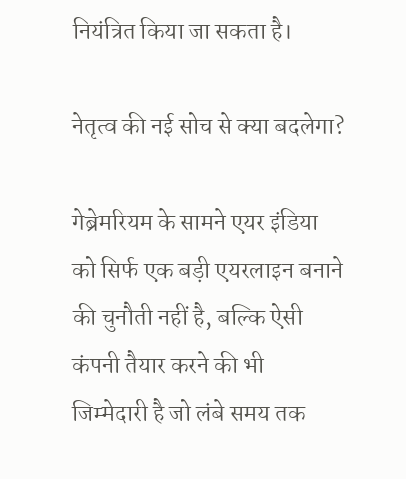नियंत्रित किया जा सकता है।

नेतृत्व की नई सोच से क्या बदलेगा?

गेब्रेमरियम के सामने एयर इंडिया को सिर्फ एक बड़ी एयरलाइन बनाने की चुनौती नहीं है, बल्कि ऐसी कंपनी तैयार करने की भी जिम्मेदारी है जो लंबे समय तक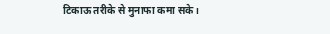टिकाऊ तरीके से मुनाफा कमा सके।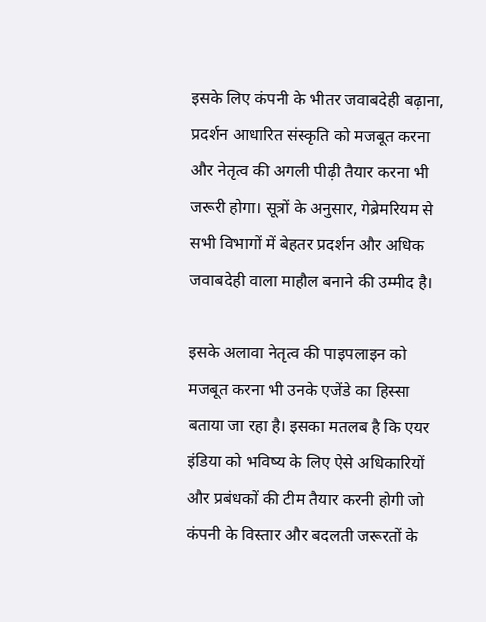इसके लिए कंपनी के भीतर जवाबदेही बढ़ाना, प्रदर्शन आधारित संस्कृति को मजबूत करना और नेतृत्व की अगली पीढ़ी तैयार करना भी जरूरी होगा। सूत्रों के अनुसार, गेब्रेमरियम से सभी विभागों में बेहतर प्रदर्शन और अधिक जवाबदेही वाला माहौल बनाने की उम्मीद है।

इसके अलावा नेतृत्व की पाइपलाइन को मजबूत करना भी उनके एजेंडे का हिस्सा बताया जा रहा है। इसका मतलब है कि एयर इंडिया को भविष्य के लिए ऐसे अधिकारियों और प्रबंधकों की टीम तैयार करनी होगी जो कंपनी के विस्तार और बदलती जरूरतों के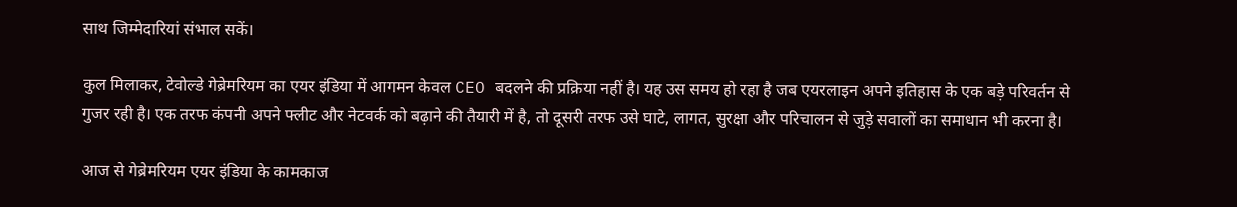साथ जिम्मेदारियां संभाल सकें।

कुल मिलाकर, टेवोल्डे गेब्रेमरियम का एयर इंडिया में आगमन केवल CEO बदलने की प्रक्रिया नहीं है। यह उस समय हो रहा है जब एयरलाइन अपने इतिहास के एक बड़े परिवर्तन से गुजर रही है। एक तरफ कंपनी अपने फ्लीट और नेटवर्क को बढ़ाने की तैयारी में है, तो दूसरी तरफ उसे घाटे, लागत, सुरक्षा और परिचालन से जुड़े सवालों का समाधान भी करना है।

आज से गेब्रेमरियम एयर इंडिया के कामकाज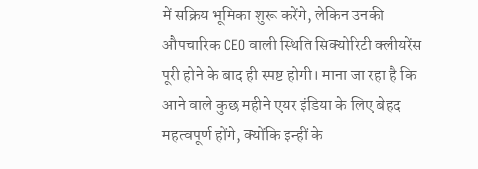में सक्रिय भूमिका शुरू करेंगे, लेकिन उनकी औपचारिक CEO वाली स्थिति सिक्योरिटी क्लीयरेंस पूरी होने के बाद ही स्पष्ट होगी। माना जा रहा है कि आने वाले कुछ महीने एयर इंडिया के लिए बेहद महत्वपूर्ण होंगे, क्योंकि इन्हीं के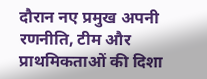दौरान नए प्रमुख अपनी रणनीति, टीम और प्राथमिकताओं की दिशा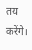तय करेंगे।